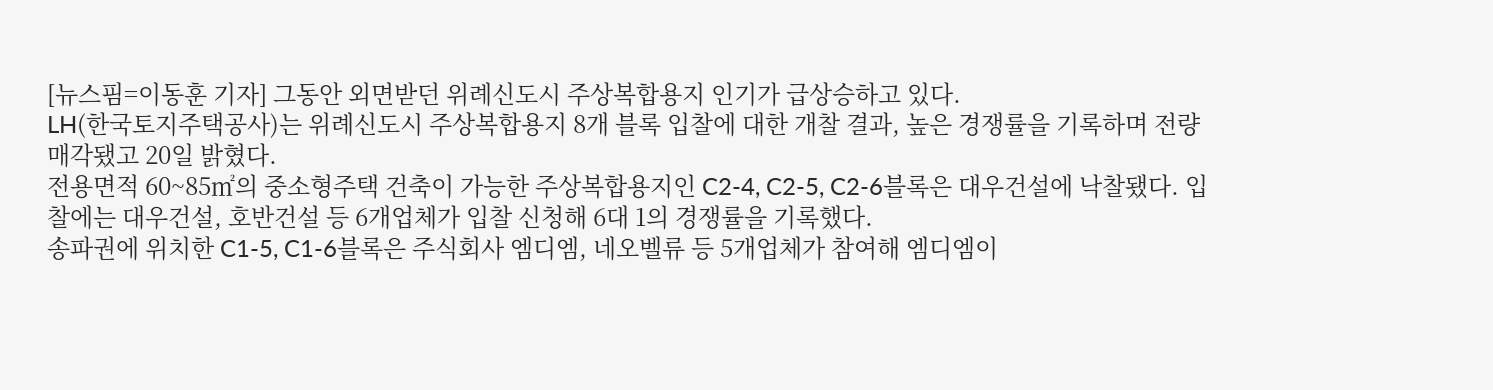[뉴스핌=이동훈 기자] 그동안 외면받던 위례신도시 주상복합용지 인기가 급상승하고 있다.
LH(한국토지주택공사)는 위례신도시 주상복합용지 8개 블록 입찰에 대한 개찰 결과, 높은 경쟁률을 기록하며 전량 매각됐고 20일 밝혔다.
전용면적 60~85㎡의 중소형주택 건축이 가능한 주상복합용지인 C2-4, C2-5, C2-6블록은 대우건설에 낙찰됐다. 입찰에는 대우건설, 호반건설 등 6개업체가 입찰 신청해 6대 1의 경쟁률을 기록했다.
송파권에 위치한 C1-5, C1-6블록은 주식회사 엠디엠, 네오벨류 등 5개업체가 참여해 엠디엠이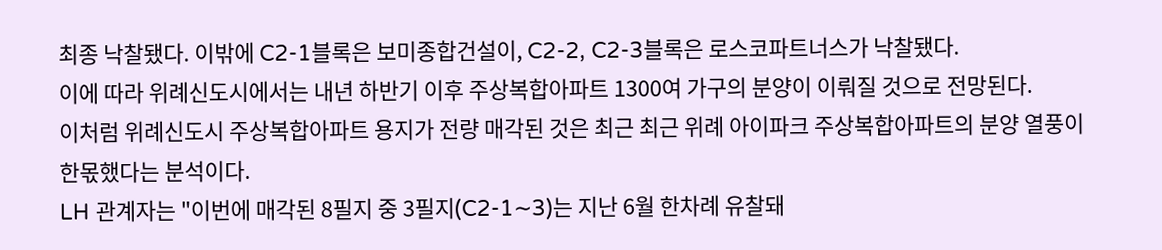최종 낙찰됐다. 이밖에 C2-1블록은 보미종합건설이, C2-2, C2-3블록은 로스코파트너스가 낙찰됐다.
이에 따라 위례신도시에서는 내년 하반기 이후 주상복합아파트 1300여 가구의 분양이 이뤄질 것으로 전망된다.
이처럼 위례신도시 주상복합아파트 용지가 전량 매각된 것은 최근 최근 위례 아이파크 주상복합아파트의 분양 열풍이 한몫했다는 분석이다.
LH 관계자는 "이번에 매각된 8필지 중 3필지(C2-1∼3)는 지난 6월 한차례 유찰돼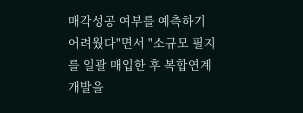매각성공 여부를 예측하기 어려웠다"면서 "소규모 필지를 일괄 매입한 후 복합연계 개발을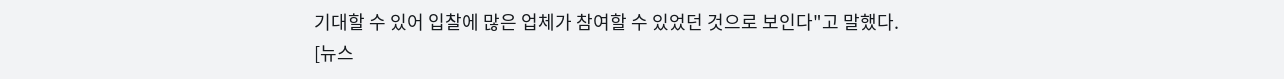기대할 수 있어 입찰에 많은 업체가 참여할 수 있었던 것으로 보인다"고 말했다.
[뉴스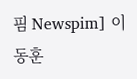핌 Newspim] 이동훈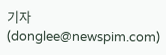기자 (donglee@newspim.com)